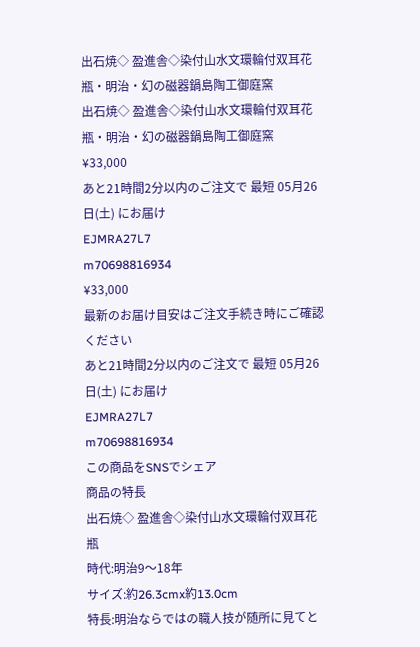出石焼◇ 盈進舎◇染付山水文環輪付双耳花瓶・明治・幻の磁器鍋島陶工御庭窯
出石焼◇ 盈進舎◇染付山水文環輪付双耳花瓶・明治・幻の磁器鍋島陶工御庭窯
¥33,000
あと21時間2分以内のご注文で 最短 05月26日(土) にお届け
EJMRA27L7
m70698816934
¥33,000
最新のお届け目安はご注文手続き時にご確認ください
あと21時間2分以内のご注文で 最短 05月26日(土) にお届け
EJMRA27L7
m70698816934
この商品をSNSでシェア
商品の特長
出石焼◇ 盈進舎◇染付山水文環輪付双耳花瓶
時代:明治9〜18年
サイズ:約26.3cmx約13.0cm
特長:明治ならではの職人技が随所に見てと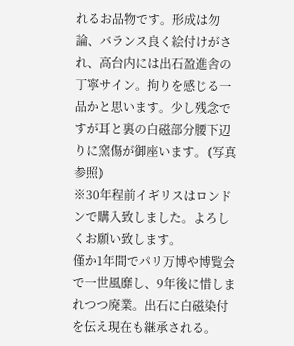れるお品物です。形成は勿論、バランス良く絵付けがされ、高台内には出石盈進舎の丁寧サイン。拘りを感じる一品かと思います。少し残念ですが耳と裏の白磁部分腰下辺りに窯傷が御座います。⦅写真参照⦆
※30年程前イギリスはロンドンで購入致しました。よろしくお願い致します。
僅か1年間でパリ万博や博覧会で一世風靡し、9年後に惜しまれつつ廃業。出石に白磁染付を伝え現在も継承される。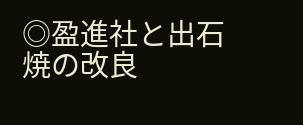◎盈進社と出石焼の改良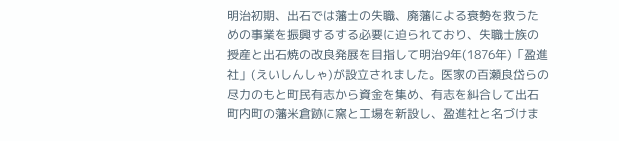明治初期、出石では藩士の失職、廃藩による衰勢を救うための事業を振興するする必要に迫られており、失職士族の授産と出石焼の改良発展を目指して明治9年(1876年)「盈進社」(えいしんしゃ)が設立されました。医家の百瀬良岱らの尽力のもと町民有志から資金を集め、有志を糾合して出石町内町の藩米倉跡に窯と工場を新設し、盈進社と名づけま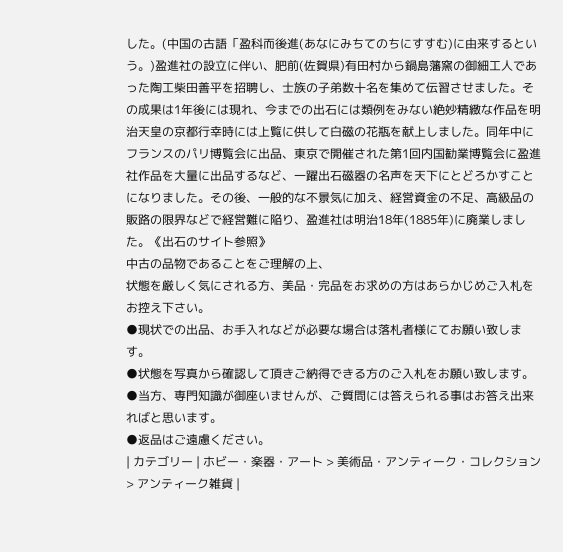した。(中国の古語「盈科而後進(あなにみちてのちにすすむ)に由来するという。)盈進社の設立に伴い、肥前(佐賀県)有田村から鍋島藩窯の御細工人であった陶工柴田善平を招聘し、士族の子弟数十名を集めて伝習させました。その成果は1年後には現れ、今までの出石には類例をみない絶妙精緻な作品を明治天皇の京都行幸時には上覧に供して白磁の花瓶を献上しました。同年中にフランスのパリ博覧会に出品、東京で開催された第1回内国勧業博覧会に盈進社作品を大量に出品するなど、一躍出石磁器の名声を天下にとどろかすことになりました。その後、一般的な不景気に加え、経営資金の不足、高級品の販路の限界などで経営難に陥り、盈進社は明治18年(1885年)に廃業しました。《出石のサイト参照》
中古の品物であることをご理解の上、
状態を厳しく気にされる方、美品・完品をお求めの方はあらかじめご入札をお控え下さい。
●現状での出品、お手入れなどが必要な場合は落札者様にてお願い致します。
●状態を写真から確認して頂きご納得できる方のご入札をお願い致します。
●当方、専門知識が御座いませんが、ご質問には答えられる事はお答え出来ればと思います。
●返品はご遠慮ください。
| カテゴリー | ホビー・楽器・アート > 美術品・アンティーク・コレクション > アンティーク雑貨 |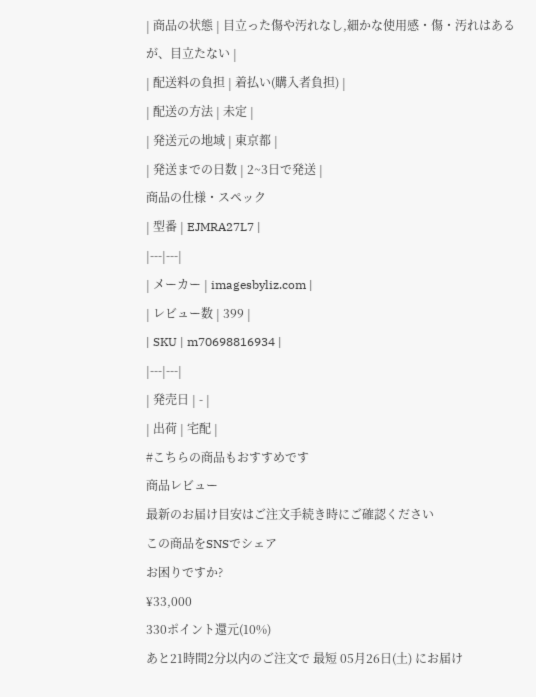| 商品の状態 | 目立った傷や汚れなし,細かな使用感・傷・汚れはあるが、目立たない |
| 配送料の負担 | 着払い(購入者負担) |
| 配送の方法 | 未定 |
| 発送元の地域 | 東京都 |
| 発送までの日数 | 2~3日で発送 |
商品の仕様・スペック
| 型番 | EJMRA27L7 |
|---|---|
| メーカー | imagesbyliz.com |
| レビュー数 | 399 |
| SKU | m70698816934 |
|---|---|
| 発売日 | - |
| 出荷 | 宅配 |
#こちらの商品もおすすめです
商品レビュー
最新のお届け目安はご注文手続き時にご確認ください
この商品をSNSでシェア
お困りですか?
¥33,000
330ポイント還元(10%)
あと21時間2分以内のご注文で 最短 05月26日(土) にお届け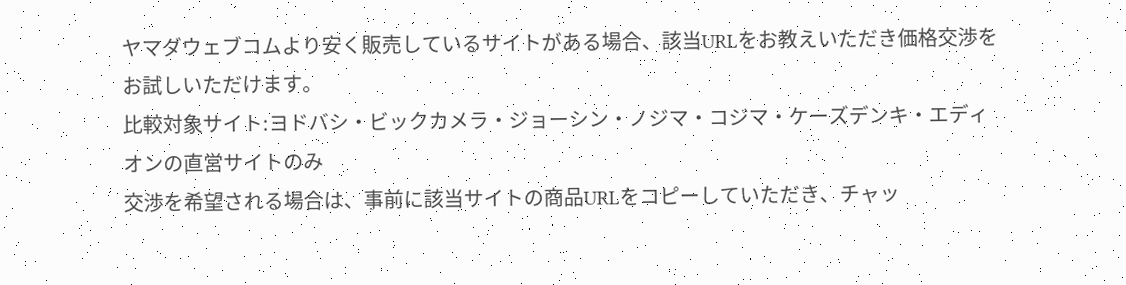ヤマダウェブコムより安く販売しているサイトがある場合、該当URLをお教えいただき価格交渉をお試しいただけます。
比較対象サイト:ヨドバシ・ビックカメラ・ジョーシン・ノジマ・コジマ・ケーズデンキ・エディオンの直営サイトのみ
交渉を希望される場合は、事前に該当サイトの商品URLをコピーしていただき、チャッ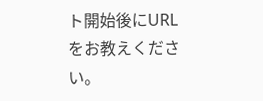ト開始後にURLをお教えください。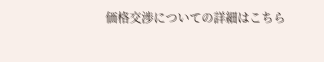価格交渉についての詳細はこちら